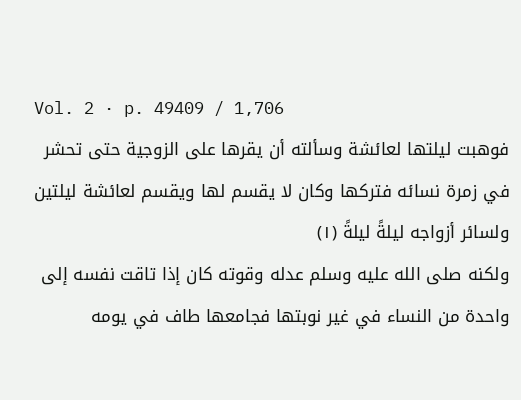Vol. 2 · p. 49409 / 1,706
فوهبت ليلتها لعائشة وسألته أن يقرها على الزوجية حتى تحشر في زمرة نسائه فتركها وكان لا يقسم لها ويقسم لعائشة ليلتين ولسائر أزواجه ليلةً ليلةً (١)
ولكنه صلى الله عليه وسلم عدله وقوته كان إذا تاقت نفسه إلى واحدة من النساء في غير نوبتها فجامعها طاف في يومه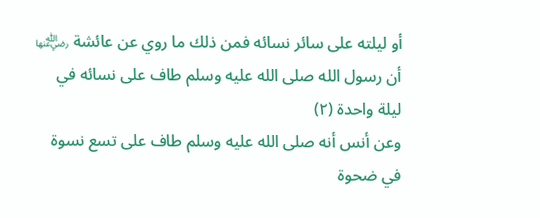أو ليلته على سائر نسائه فمن ذلك ما روي عن عائشة ﵂ أن رسول الله صلى الله عليه وسلم طاف على نسائه في ليلة واحدة (٢)
وعن أنس أنه صلى الله عليه وسلم طاف على تسع نسوة في ضحوة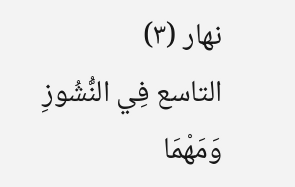نهار (٣)
التاسع فِي النُّشُوزِ وَمَهْمَا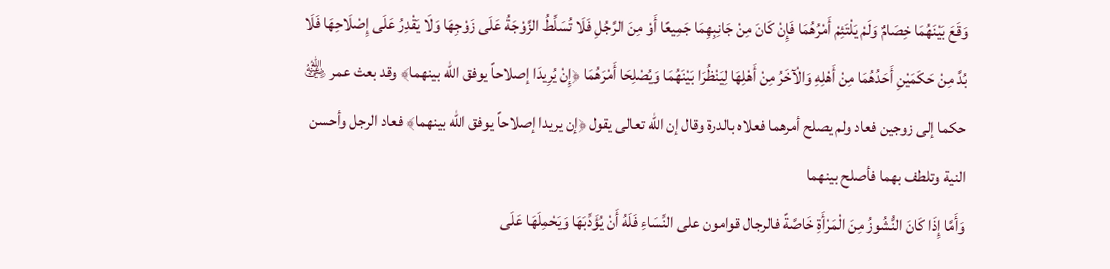وَقَعَ بَيْنَهُمَا خِصَامٌ وَلَمْ يَلْتَئِمْ أَمْرُهُمَا فَإِنْ كَانَ مِنْ جَانِبِهِمَا جَمِيعًا أَوْ مِنَ الرَّجُلِ فَلَا تُسَلِّطُ الزَّوْجَةُ عَلَى زَوْجِهَا وَلَا يَقْدِرُ عَلَى إِصْلَاحِهَا فَلَا بُدَّ مِنْ حَكَمَيْنِ أَحَدُهُمَا مِنْ أَهْلِهِ وَالْآخَرُ مِنْ أَهْلِهَا لِيَنْظُرَا بَيْنَهُمَا وَيُصْلِحَا أَمْرَهُمَا ﴿إِنْ يُرِيدَا إصلاحاً يوفق الله بينهما﴾ وقد بعث عمر ﵁ حكما إلى زوجين فعاد ولم يصلح أمرهما فعلاه بالدرة وقال إن الله تعالى يقول ﴿إن يريدا إصلاحاً يوفق الله بينهما﴾ فعاد الرجل وأحسن النية وتلطف بهما فأصلح بينهما
وَأَمَّا إِذَا كَانَ النُّشُوزُ مِنَ الْمَرْأَةِ خَاصَّةً فالرجال قوامون على النِّسَاءِ فَلَهُ أَنْ يُؤَدِّبَهَا وَيَحْمِلَهَا عَلَى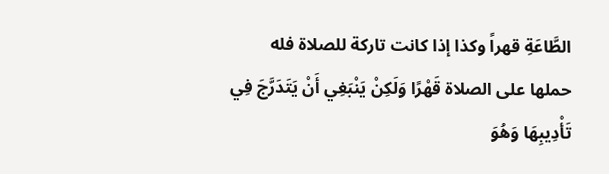الطَّاعَةِ قهراً وكذا إذا كانت تاركة للصلاة فله حملها على الصلاة قَهْرًا وَلَكِنْ يَنْبَغِي أَنْ يَتَدَرَّجَ فِي تَأْدِيبِهَا وَهُوَ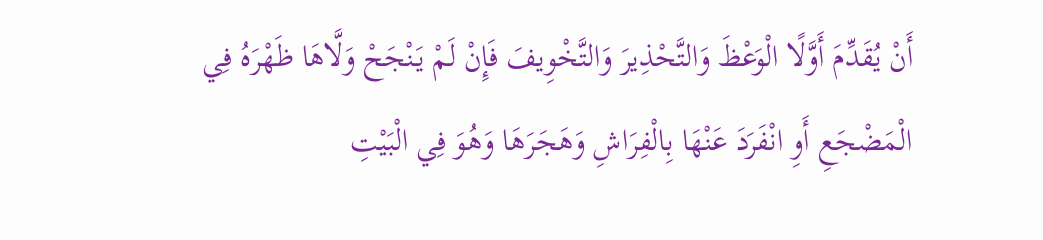أَنْ يُقَدِّمَ أَوَّلًا الْوَعْظَ وَالتَّحْذِيرَ وَالتَّخْوِيفَ فَإِنْ لَمْ يَنْجَحْ وَلَّاهَا ظَهْرَهُ فِي الْمَضْجَعِ أَوِ انْفَرَدَ عَنْهَا بِالْفِرَاشِ وَهَجَرَهَا وَهُوَ فِي الْبَيْتِ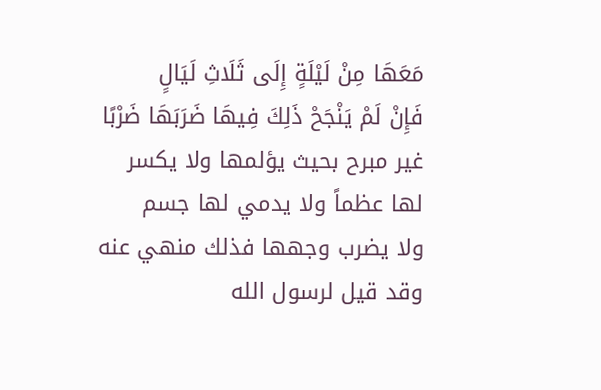مَعَهَا مِنْ لَيْلَةٍ إِلَى ثَلَاثِ لَيَالٍ
فَإِنْ لَمْ يَنْجَحْ ذَلِكَ فِيهَا ضَرَبَهَا ضَرْبًا غير مبرح بحيث يؤلمها ولا يكسر لها عظماً ولا يدمي لها جسم
ولا يضرب وجهها فذلك منهي عنه
وقد قيل لرسول الله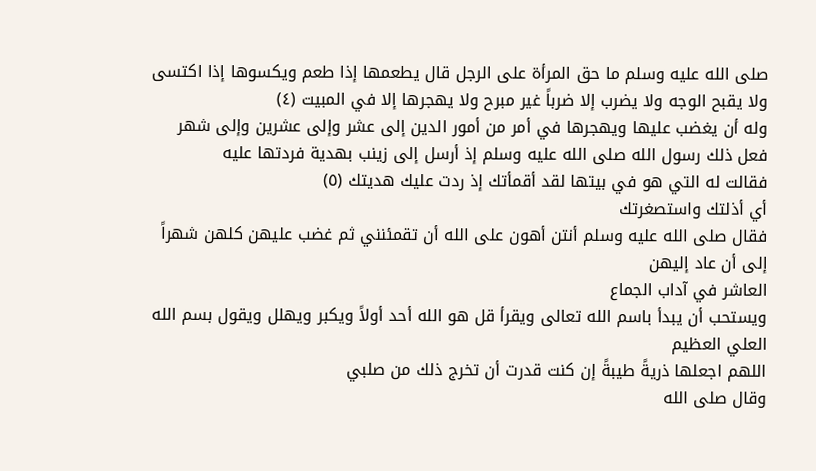صلى الله عليه وسلم ما حق المرأة على الرجل قال يطعمها إذا طعم ويكسوها إذا اكتسى ولا يقبح الوجه ولا يضرب إلا ضرباً غير مبرح ولا يهجرها إلا في المبيت (٤)
وله أن يغضب عليها ويهجرها في أمر من أمور الدين إلى عشر وإلى عشرين وإلى شهر
فعل ذلك رسول الله صلى الله عليه وسلم إذ أرسل إلى زينب بهدية فردتها عليه
فقالت له التي هو في بيتها لقد أقمأتك إذ ردت عليك هديتك (٥)
أي أذلتك واستصغرتك
فقال صلى الله عليه وسلم أنتن أهون على الله أن تقمئنني ثم غضب عليهن كلهن شهراً إلى أن عاد إليهن
العاشر في آداب الجماع
ويستحب أن يبدأ باسم الله تعالى ويقرأ قل هو الله أحد أولاً ويكبر ويهلل ويقول بسم الله العلي العظيم
اللهم اجعلها ذريةً طيبةً إن كنت قدرت أن تخرج ذلك من صلبي
وقال صلى الله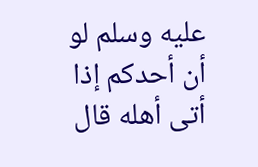عليه وسلم لو أن أحدكم إذا أتى أهله قال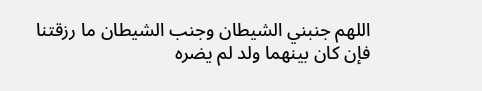اللهم جنبني الشيطان وجنب الشيطان ما رزقتنا
فإن كان بينهما ولد لم يضره